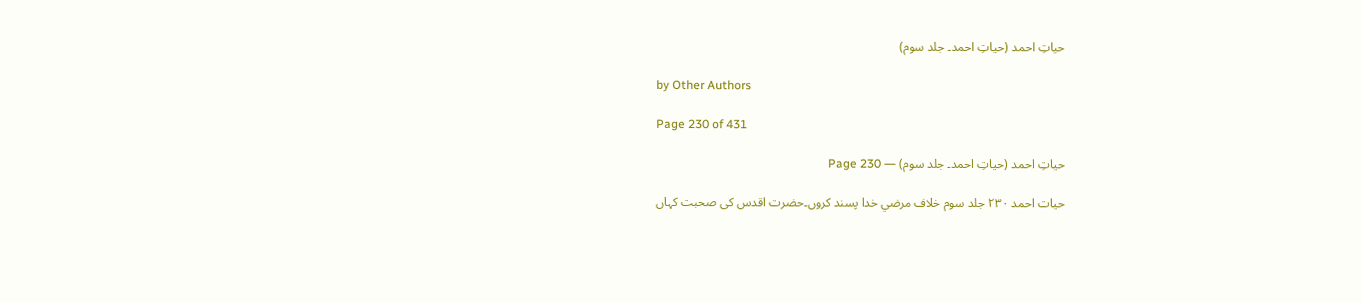حیاتِ احمد (حیاتِ احمد۔ جلد سوم)

by Other Authors

Page 230 of 431

حیاتِ احمد (حیاتِ احمد۔ جلد سوم) — Page 230

حیات احمد ۲۳۰ جلد سوم خلاف مرضي خدا پسند کروں۔حضرت اقدس کی صحبت کہاں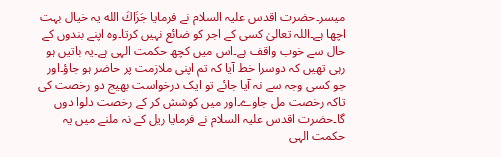میسر۔حضرت اقدس علیہ السلام نے فرمایا جَزَاكَ الله یہ خیال بہت اچھا ہے۔اللہ تعالیٰ کسی کے اجر کو ضائع نہیں کرتا۔وہ اپنے بندوں کے حال سے خوب واقف ہے۔اس میں کچھ حکمت الہی ہے۔یہ باتیں ہو رہی تھیں کہ دوسرا خط آیا کہ تم اپنی ملازمت پر حاضر ہو جاؤ۔اور جو کسی وجہ سے نہ آیا جائے تو ایک درخواست بھیج دو رخصت کی تاکہ رخصت مل جاوے۔اور میں کوشش کر کے رخصت دلوا دوں گا۔حضرت اقدس علیہ السلام نے فرمایا ریل کے نہ ملنے میں یہ حکمت الہی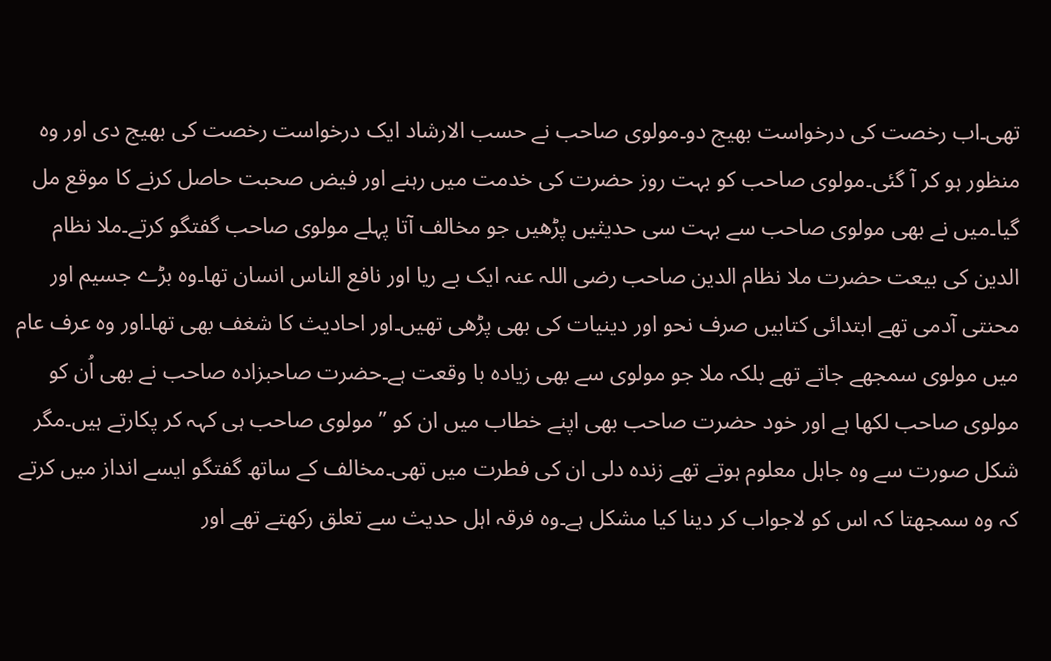تھی۔اب رخصت کی درخواست بھیج دو۔مولوی صاحب نے حسب الارشاد ایک درخواست رخصت کی بھیج دی اور وہ منظور ہو کر آ گئی۔مولوی صاحب کو بہت روز حضرت کی خدمت میں رہنے اور فیض صحبت حاصل کرنے کا موقع مل گیا۔میں نے بھی مولوی صاحب سے بہت سی حدیثیں پڑھیں جو مخالف آتا پہلے مولوی صاحب گفتگو کرتے۔ملا نظام الدین کی بیعت حضرت ملا نظام الدین صاحب رضی اللہ عنہ ایک بے ریا اور نافع الناس انسان تھا۔وہ بڑے جسیم اور محنتی آدمی تھے ابتدائی کتابیں صرف نحو اور دینیات کی بھی پڑھی تھیں۔اور احادیث کا شغف بھی تھا۔اور وہ عرف عام میں مولوی سمجھے جاتے تھے بلکہ ملا جو مولوی سے بھی زیادہ با وقعت ہے۔حضرت صاحبزادہ صاحب نے بھی اُن کو مولوی صاحب لکھا ہے اور خود حضرت صاحب بھی اپنے خطاب میں ان کو ”مولوی صاحب ہی کہہ کر پکارتے ہیں۔مگر شکل صورت سے وہ جاہل معلوم ہوتے تھے زندہ دلی ان کی فطرت میں تھی۔مخالف کے ساتھ گفتگو ایسے انداز میں کرتے کہ وہ سمجھتا کہ اس کو لاجواب کر دینا کیا مشکل ہے۔وہ فرقہ اہل حدیث سے تعلق رکھتے تھے اور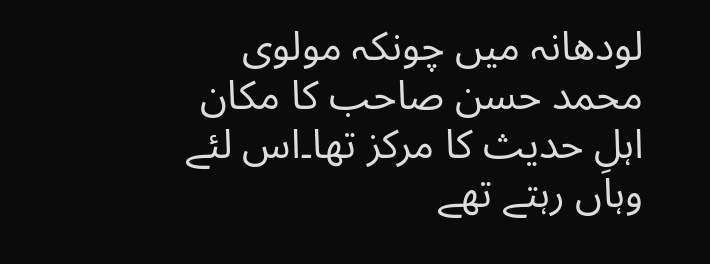لودھانہ میں چونکہ مولوی محمد حسن صاحب کا مکان اہلِ حدیث کا مرکز تھا۔اس لئے وہاں رہتے تھے